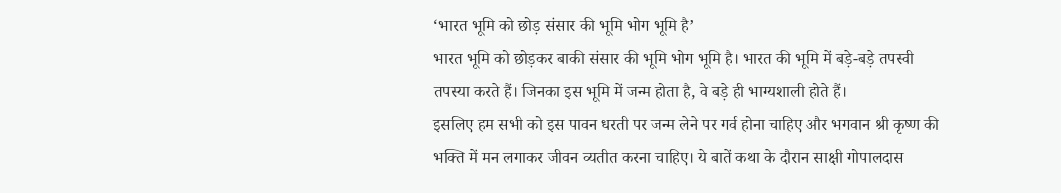‘भारत भूमि को छोड़ संसार की भूमि भोग भूमि है’
भारत भूमि को छोड़कर बाकी संसार की भूमि भोग भूमि है। भारत की भूमि में बड़े-बड़े तपस्वी तपस्या करते हैं। जिनका इस भूमि में जन्म होता है, वे बड़े ही भाग्यशाली होते हैं।
इसलिए हम सभी को इस पावन धरती पर जन्म लेने पर गर्व होना चाहिए और भगवान श्री कृष्ण की भक्ति में मन लगाकर जीवन व्यतीत करना चाहिए। ये बातें कथा के दौरान साक्षी गोपालदास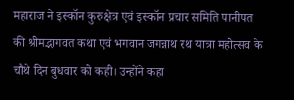महाराज ने इस्कॉन कुरुक्षेत्र एवं इस्कॉन प्रचार समिति पानीपत की श्रीमद्भागवत कथा एवं भगवान जगन्नाथ रथ यात्रा महोत्सव के चौथे दिन बुधवार को कही। उन्होंने कहा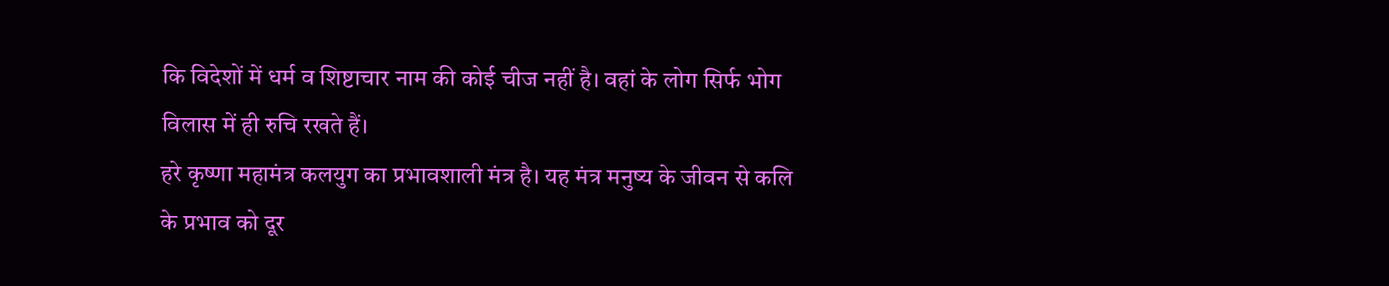कि विदेशों में धर्म व शिष्टाचार नाम की कोई चीज नहीं है। वहां के लोग सिर्फ भोग विलास में ही रुचि रखते हैं।
हरे कृष्णा महामंत्र कलयुग का प्रभावशाली मंत्र है। यह मंत्र मनुष्य के जीवन से कलि के प्रभाव को दूर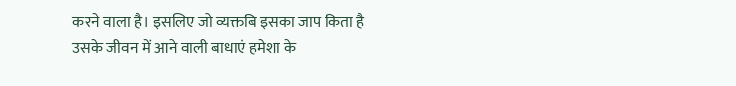करने वाला है। इसलिए जो व्यक्तबि इसका जाप किता है उसके जीवन में आने वाली बाधाएं हमेशा के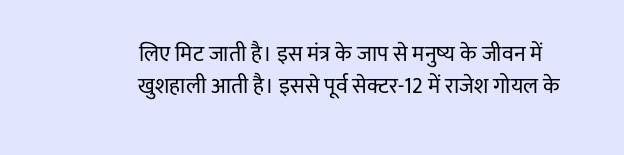लिए मिट जाती है। इस मंत्र के जाप से मनुष्य के जीवन में खुशहाली आती है। इससे पूर्व सेक्टर-12 में राजेश गोयल के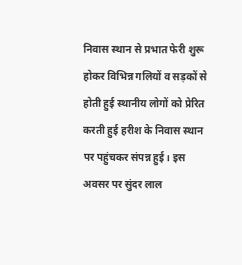निवास स्थान से प्रभात फेरी शुरू होकर विभिन्न गलियों व सड़कों से होती हुई स्थानीय लोगों को प्रेरित करती हुई हरीश के निवास स्थान पर पहुंचकर संपन्न हुई। इस अवसर पर सुंदर लाल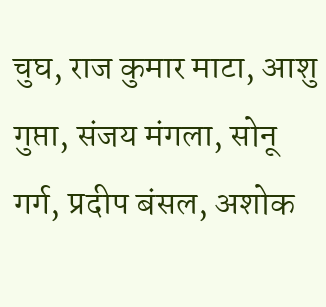चुघ, राज कुमार माटा, आशु गुप्ता, संजय मंगला, सोनू गर्ग, प्रदीप बंसल, अशोक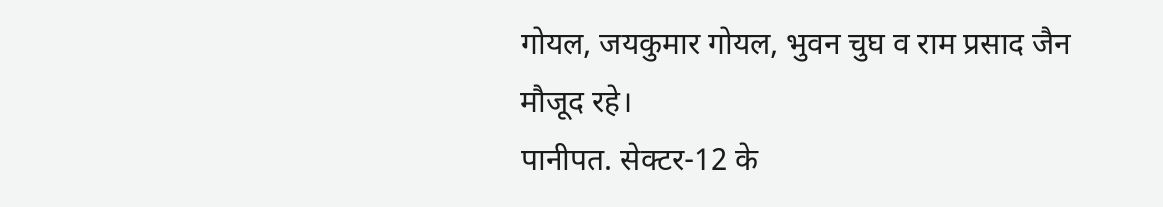गोयल, जयकुमार गोयल, भुवन चुघ व राम प्रसाद जैन मौजूद रहे।
पानीपत. सेक्टर-12 के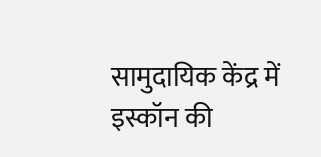सामुदायिक केंद्र में इस्कॉन की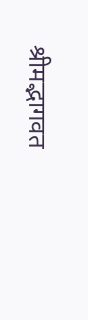श्रीमद्भागवत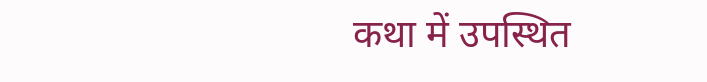कथा में उपस्थित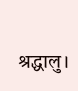श्रद्धालु।